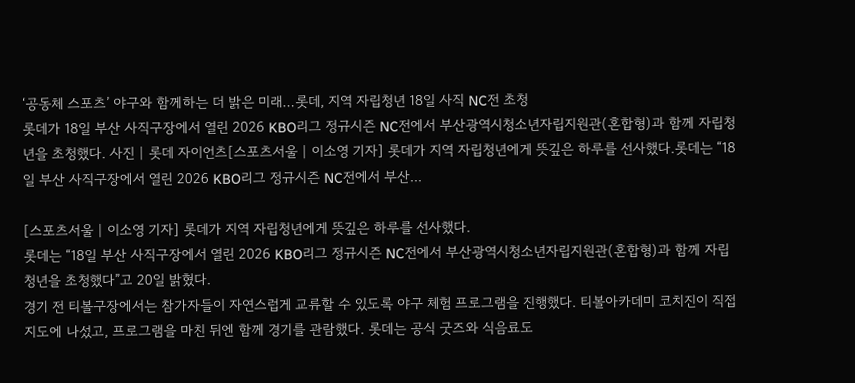‘공동체 스포츠’ 야구와 함께하는 더 밝은 미래…롯데, 지역 자립청년 18일 사직 NC전 초청
롯데가 18일 부산 사직구장에서 열린 2026 KBO리그 정규시즌 NC전에서 부산광역시청소년자립지원관(혼합형)과 함께 자립청년을 초청했다. 사진 | 롯데 자이언츠[스포츠서울 | 이소영 기자] 롯데가 지역 자립청년에게 뜻깊은 하루를 선사했다.롯데는 “18일 부산 사직구장에서 열린 2026 KBO리그 정규시즌 NC전에서 부산...

[스포츠서울 | 이소영 기자] 롯데가 지역 자립청년에게 뜻깊은 하루를 선사했다.
롯데는 “18일 부산 사직구장에서 열린 2026 KBO리그 정규시즌 NC전에서 부산광역시청소년자립지원관(혼합형)과 함께 자립청년을 초청했다”고 20일 밝혔다.
경기 전 티볼구장에서는 참가자들이 자연스럽게 교류할 수 있도록 야구 체험 프로그램을 진행했다. 티볼아카데미 코치진이 직접 지도에 나섰고, 프로그램을 마친 뒤엔 함께 경기를 관람했다. 롯데는 공식 굿즈와 식음료도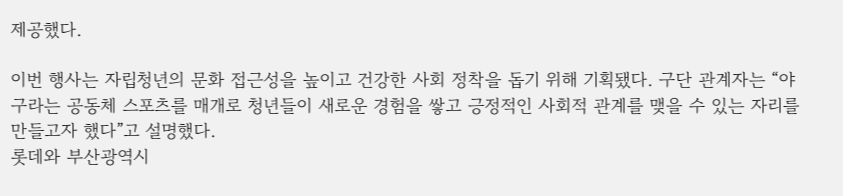제공했다.

이번 행사는 자립청년의 문화 접근성을 높이고 건강한 사회 정착을 돕기 위해 기획됐다. 구단 관계자는 “야구라는 공동체 스포츠를 매개로 청년들이 새로운 경험을 쌓고 긍정적인 사회적 관계를 맺을 수 있는 자리를 만들고자 했다”고 설명했다.
롯데와 부산광역시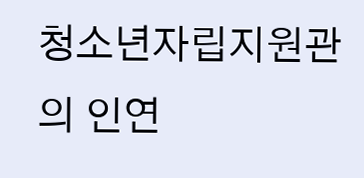청소년자립지원관의 인연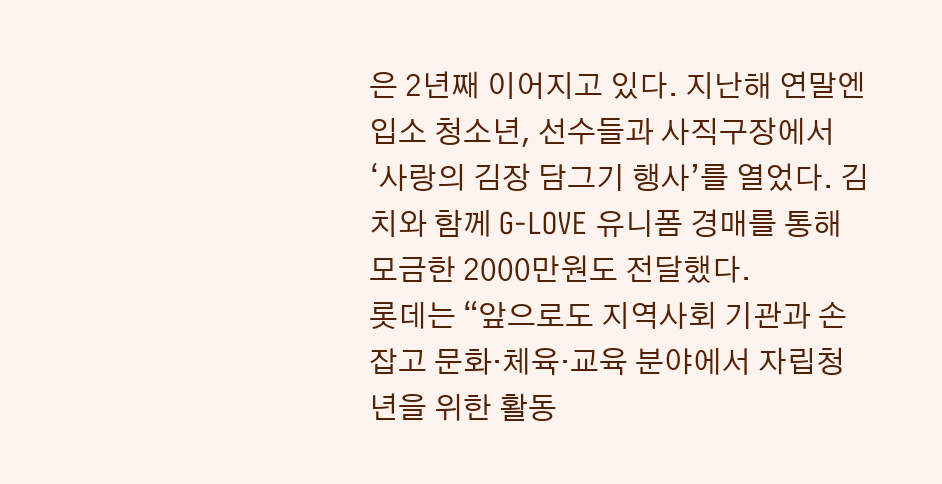은 2년째 이어지고 있다. 지난해 연말엔 입소 청소년, 선수들과 사직구장에서 ‘사랑의 김장 담그기 행사’를 열었다. 김치와 함께 G-LOVE 유니폼 경매를 통해 모금한 2000만원도 전달했다.
롯데는 “앞으로도 지역사회 기관과 손잡고 문화·체육·교육 분야에서 자립청년을 위한 활동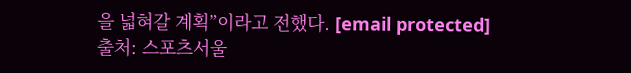을 넓혀갈 계획”이라고 전했다. [email protected]
출처: 스포츠서울